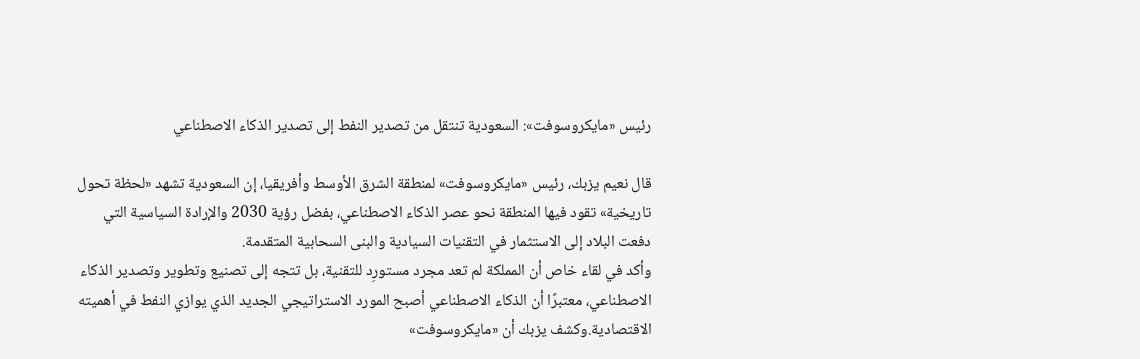رئيس «مايكروسوفت»: السعودية تنتقل من تصدير النفط إلى تصدير الذكاء الاصطناعي

قال نعيم يزبك، رئيس «مايكروسوفت» لمنطقة الشرق الأوسط وأفريقيا، إن السعودية تشهد «لحظة تحول تاريخية» تقود فيها المنطقة نحو عصر الذكاء الاصطناعي، بفضل رؤية 2030 والإرادة السياسية التي دفعت البلاد إلى الاستثمار في التقنيات السيادية والبنى السحابية المتقدمة.
وأكد في لقاء خاص أن المملكة لم تعد مجرد مستورِد للتقنية، بل تتجه إلى تصنيع وتطوير وتصدير الذكاء الاصطناعي، معتبرًا أن الذكاء الاصطناعي أصبح المورد الاستراتيجي الجديد الذي يوازي النفط في أهميته الاقتصادية.وكشف يزبك أن «مايكروسوفت»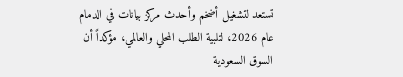تستعد لتشغيل أضخم وأحدث مركز بيانات في الدمام عام 2026، لتلبية الطلب المحلي والعالمي، مؤكداً أن السوق السعودية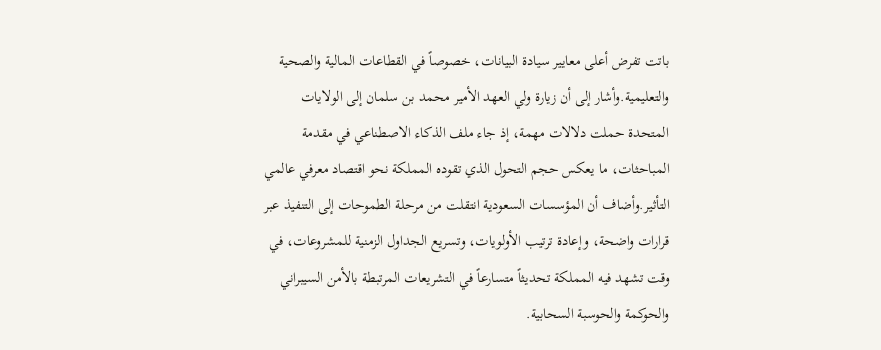باتت تفرض أعلى معايير سيادة البيانات، خصوصاً في القطاعات المالية والصحية والتعليمية.وأشار إلى أن زيارة ولي العهد الأمير محمد بن سلمان إلى الولايات المتحدة حملت دلالات مهمة، إذ جاء ملف الذكاء الاصطناعي في مقدمة المباحثات، ما يعكس حجم التحول الذي تقوده المملكة نحو اقتصاد معرفي عالمي التأثير.وأضاف أن المؤسسات السعودية انتقلت من مرحلة الطموحات إلى التنفيذ عبر قرارات واضحة، وإعادة ترتيب الأولويات، وتسريع الجداول الزمنية للمشروعات، في وقت تشهد فيه المملكة تحديثاً متسارعاً في التشريعات المرتبطة بالأمن السيبراني والحوكمة والحوسبة السحابية.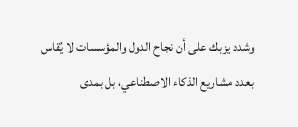وشدد يزبك على أن نجاح الدول والمؤسسات لا يُقاس بعدد مشاريع الذكاء الاصطناعي، بل بمدى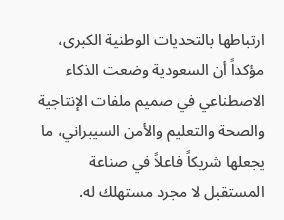ارتباطها بالتحديات الوطنية الكبرى، مؤكداً أن السعودية وضعت الذكاء الاصطناعي في صميم ملفات الإنتاجية والصحة والتعليم والأمن السيبراني، ما يجعلها شريكاً فاعلاً في صناعة المستقبل لا مجرد مستهلك له.